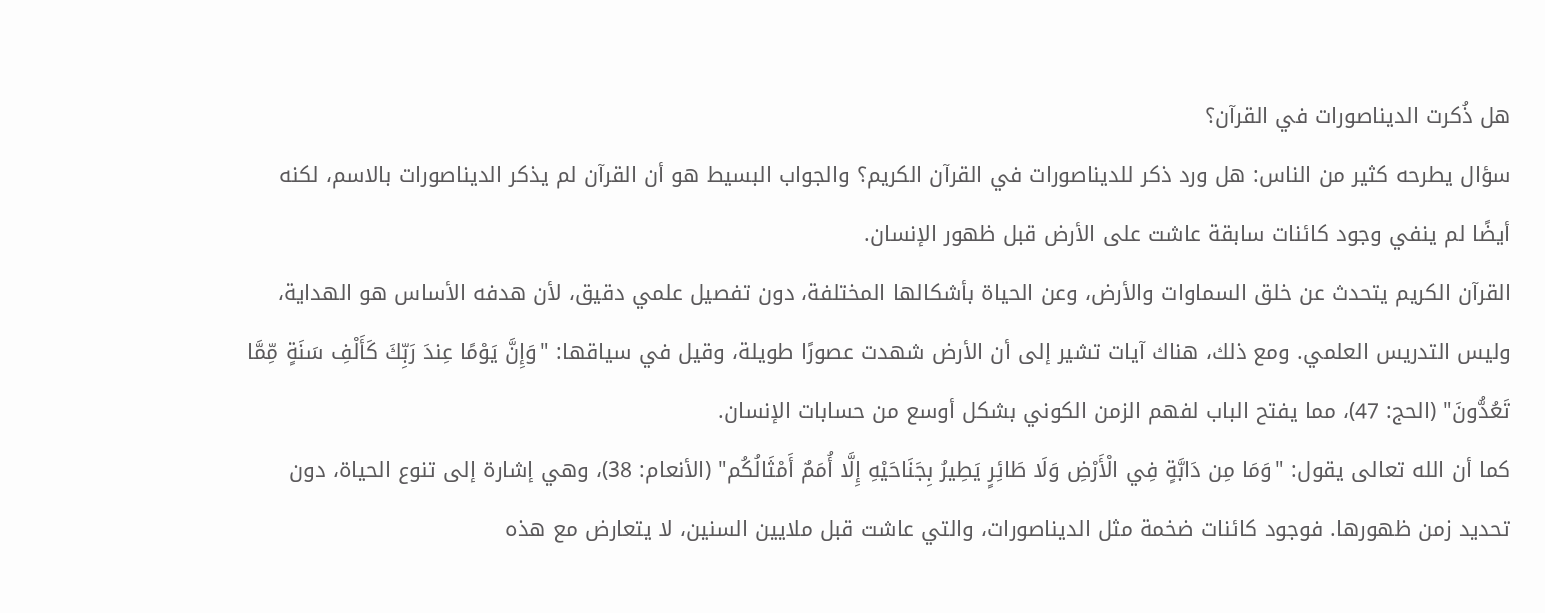هل ذُكرت الديناصورات في القرآن؟
سؤال يطرحه كثير من الناس: هل ورد ذكر للديناصورات في القرآن الكريم؟ والجواب البسيط هو أن القرآن لم يذكر الديناصورات بالاسم، لكنه أيضًا لم ينفي وجود كائنات سابقة عاشت على الأرض قبل ظهور الإنسان.
القرآن الكريم يتحدث عن خلق السماوات والأرض، وعن الحياة بأشكالها المختلفة، دون تفصيل علمي دقيق، لأن هدفه الأساس هو الهداية، وليس التدريس العلمي. ومع ذلك، هناك آيات تشير إلى أن الأرض شهدت عصورًا طويلة، وقيل في سياقها: "وَإِنَّ يَوْمًا عِندَ رَبِّكَ كَأَلْفِ سَنَةٍ مِّمَّا تَعُدُّونَ" (الحج: 47)، مما يفتح الباب لفهم الزمن الكوني بشكل أوسع من حسابات الإنسان.
كما أن الله تعالى يقول: "وَمَا مِن دَابَّةٍ فِي الْأَرْضِ وَلَا طَائِرٍ يَطِيرُ بِجَنَاحَيْهِ إِلَّا أُمَمٌ أَمْثَالُكُم" (الأنعام: 38)، وهي إشارة إلى تنوع الحياة، دون تحديد زمن ظهورها. فوجود كائنات ضخمة مثل الديناصورات، والتي عاشت قبل ملايين السنين، لا يتعارض مع هذه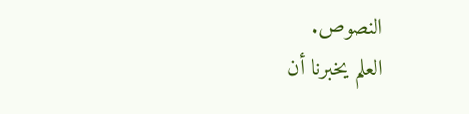النصوص.
العلم يخبرنا أن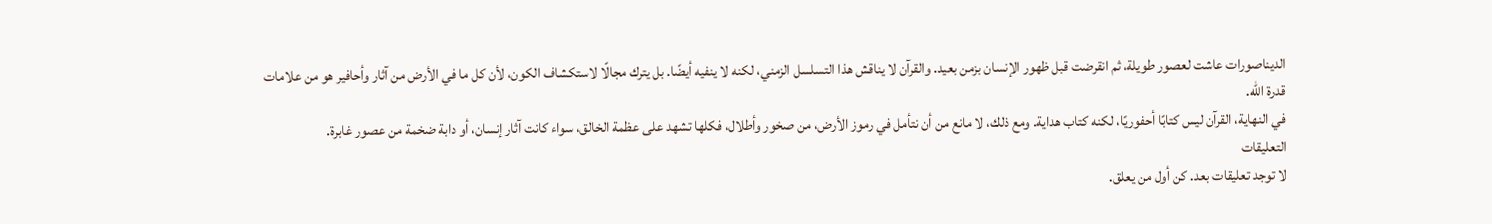الديناصورات عاشت لعصور طويلة، ثم انقرضت قبل ظهور الإنسان بزمن بعيد. والقرآن لا يناقش هذا التسلسل الزمني، لكنه لا ينفيه أيضًا. بل يترك مجالًا لاستكشاف الكون، لأن كل ما في الأرض من آثار وأحافير هو من علامات قدرة الله.
في النهاية، القرآن ليس كتابًا أحفوريًا، لكنه كتاب هداية. ومع ذلك، لا مانع من أن نتأمل في رموز الأرض، من صخور وأطلال، فكلها تشهد على عظمة الخالق، سواء كانت آثار إنسان، أو دابة ضخمة من عصور غابرة.
التعليقات
لا توجد تعليقات بعد. كن أول من يعلق.